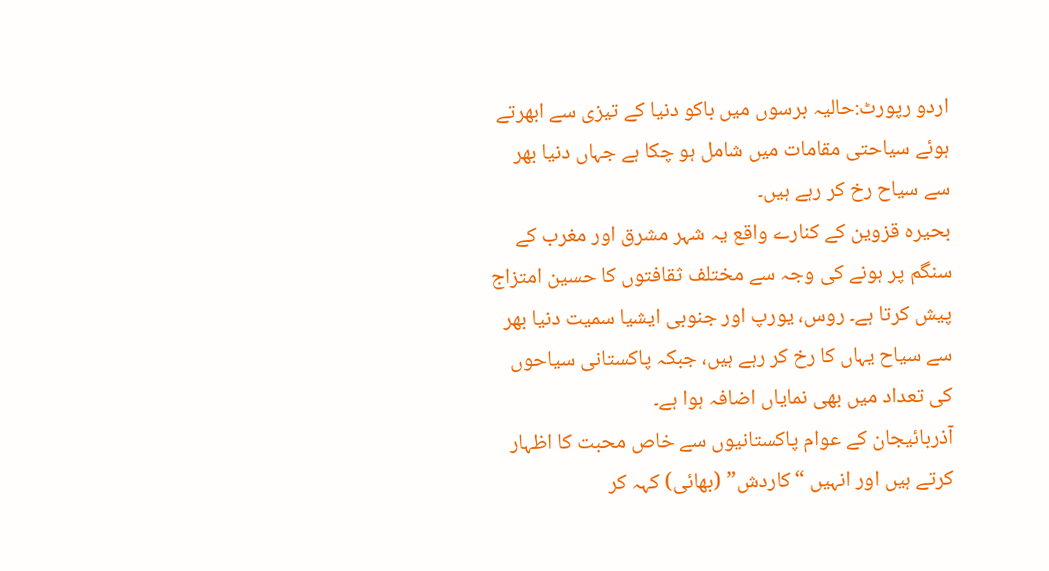اردو رپورٹ:حالیہ برسوں میں باکو دنیا کے تیزی سے ابھرتے ہوئے سیاحتی مقامات میں شامل ہو چکا ہے جہاں دنیا بھر سے سیاح رخ کر رہے ہیں۔
بحیرہ قزوین کے کنارے واقع یہ شہر مشرق اور مغرب کے سنگم پر ہونے کی وجہ سے مختلف ثقافتوں کا حسین امتزاج پیش کرتا ہے۔ روس، یورپ اور جنوبی ایشیا سمیت دنیا بھر سے سیاح یہاں کا رخ کر رہے ہیں، جبکہ پاکستانی سیاحوں کی تعداد میں بھی نمایاں اضافہ ہوا ہے۔
آذربائیجان کے عوام پاکستانیوں سے خاص محبت کا اظہار کرتے ہیں اور انہیں “کاردش” (بھائی) کہہ کر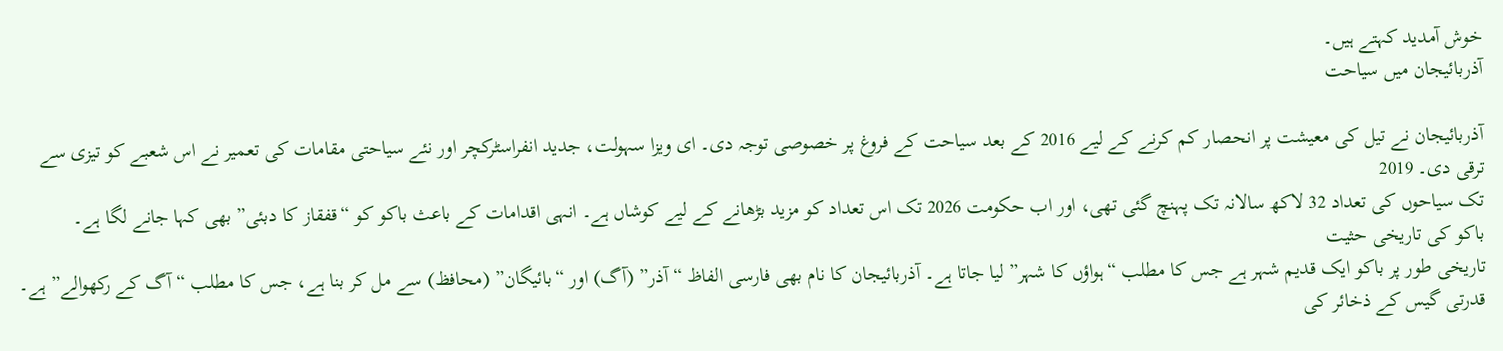خوش آمدید کہتے ہیں۔
آذربائیجان میں سیاحت

آذربائیجان نے تیل کی معیشت پر انحصار کم کرنے کے لیے 2016 کے بعد سیاحت کے فروغ پر خصوصی توجہ دی۔ ای ویزا سہولت، جدید انفراسٹرکچر اور نئے سیاحتی مقامات کی تعمیر نے اس شعبے کو تیزی سے ترقی دی۔ 2019
تک سیاحوں کی تعداد 32 لاکھ سالانہ تک پہنچ گئی تھی، اور اب حکومت 2026 تک اس تعداد کو مزید بڑھانے کے لیے کوشاں ہے۔ انہی اقدامات کے باعث باکو کو “قفقاز کا دبئی” بھی کہا جانے لگا ہے۔
باکو کی تاریخی حثیت
تاریخی طور پر باکو ایک قدیم شہر ہے جس کا مطلب “ہواؤں کا شہر” لیا جاتا ہے۔ آذربائیجان کا نام بھی فارسی الفاظ “آذر” (آگ) اور “بائیگان” (محافظ) سے مل کر بنا ہے، جس کا مطلب “آگ کے رکھوالے” ہے۔
قدرتی گیس کے ذخائر کی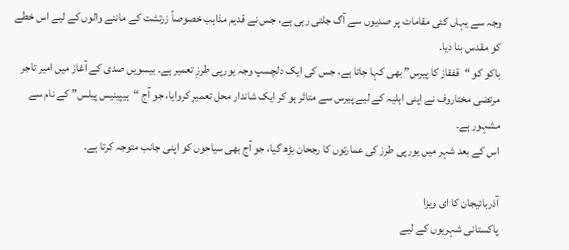وجہ سے یہاں کئی مقامات پر صدیوں سے آگ جلتی رہی ہے، جس نے قدیم مذاہب خصوصاً زرتشت کے ماننے والوں کے لیے اس خطے کو مقدس بنا دیا۔
باکو کو “قفقاز کا پیرس” بھی کہا جاتا ہے، جس کی ایک دلچسپ وجہ یورپی طرزِ تعمیر ہے۔ بیسویں صدی کے آغاز میں امیر تاجر مرتضی مختاروف نے اپنی اہلیہ کے لیے پیرس سے متاثر ہو کر ایک شاندار محل تعمیر کروایا، جو آج “ہیپینیس پیلس” کے نام سے مشہور ہے۔
اس کے بعد شہر میں یورپی طرز کی عمارتوں کا رجحان بڑھ گیا، جو آج بھی سیاحوں کو اپنی جانب متوجہ کرتا ہے۔

آذربائیجان کا ای ویزا
پاکستانی شہریوں کے لیے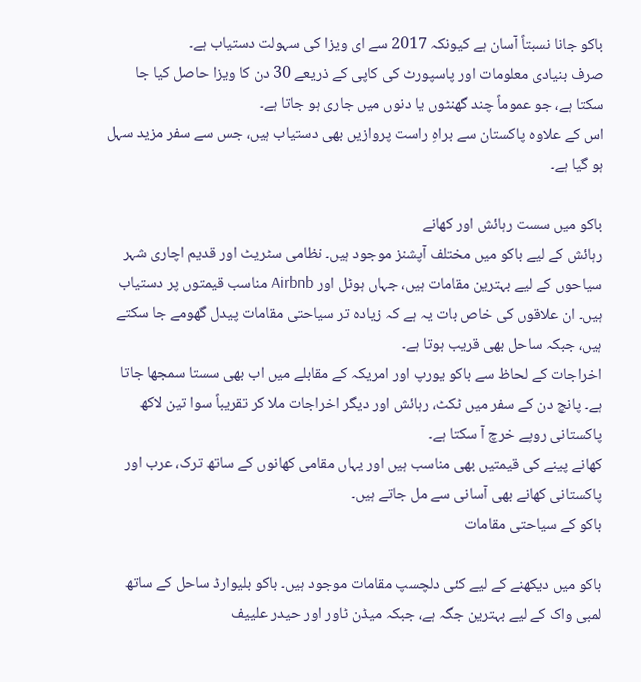باکو جانا نسبتاً آسان ہے کیونکہ 2017 سے ای ویزا کی سہولت دستیاب ہے۔
صرف بنیادی معلومات اور پاسپورٹ کی کاپی کے ذریعے 30 دن کا ویزا حاصل کیا جا سکتا ہے، جو عموماً چند گھنٹوں یا دنوں میں جاری ہو جاتا ہے۔
اس کے علاوہ پاکستان سے براہِ راست پروازیں بھی دستیاب ہیں، جس سے سفر مزید سہل ہو گیا ہے۔

باکو میں سست رہائش اور کھانے
رہائش کے لیے باکو میں مختلف آپشنز موجود ہیں۔ نظامی سٹریٹ اور قدیم اچاری شہر سیاحوں کے لیے بہترین مقامات ہیں، جہاں ہوٹل اور Airbnb مناسب قیمتوں پر دستیاب ہیں۔ ان علاقوں کی خاص بات یہ ہے کہ زیادہ تر سیاحتی مقامات پیدل گھومے جا سکتے ہیں، جبکہ ساحل بھی قریب ہوتا ہے۔
اخراجات کے لحاظ سے باکو یورپ اور امریکہ کے مقابلے میں اب بھی سستا سمجھا جاتا ہے۔ پانچ دن کے سفر میں ٹکٹ، رہائش اور دیگر اخراجات ملا کر تقریباً سوا تین لاکھ پاکستانی روپے خرچ آ سکتا ہے۔
کھانے پینے کی قیمتیں بھی مناسب ہیں اور یہاں مقامی کھانوں کے ساتھ ترک، عرب اور پاکستانی کھانے بھی آسانی سے مل جاتے ہیں۔
باکو کے سیاحتی مقامات

باکو میں دیکھنے کے لیے کئی دلچسپ مقامات موجود ہیں۔ باکو بلیوارڈ ساحل کے ساتھ لمبی واک کے لیے بہترین جگہ ہے، جبکہ میڈن ٹاور اور حیدر علییف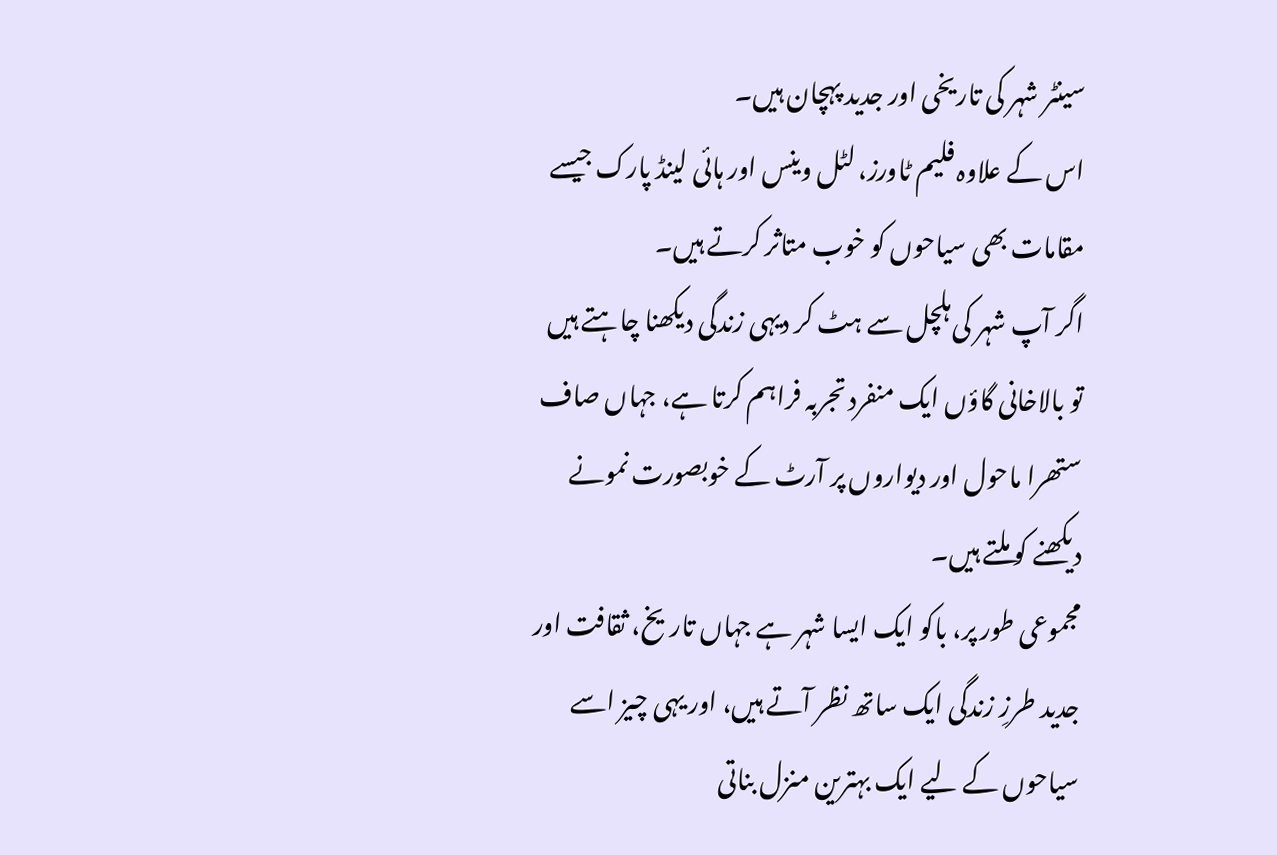سینٹر شہر کی تاریخی اور جدید پہچان ہیں۔
اس کے علاوہ فلیم ٹاورز، لٹل وینس اور ہائی لینڈ پارک جیسے مقامات بھی سیاحوں کو خوب متاثر کرتے ہیں۔
اگر آپ شہر کی ہلچل سے ہٹ کر دیہی زندگی دیکھنا چاہتے ہیں تو بالاخانی گاؤں ایک منفرد تجربہ فراہم کرتا ہے، جہاں صاف ستھرا ماحول اور دیواروں پر آرٹ کے خوبصورت نمونے دیکھنے کو ملتے ہیں۔
مجموعی طور پر، باکو ایک ایسا شہر ہے جہاں تاریخ، ثقافت اور جدید طرزِ زندگی ایک ساتھ نظر آتے ہیں، اور یہی چیز اسے سیاحوں کے لیے ایک بہترین منزل بناتی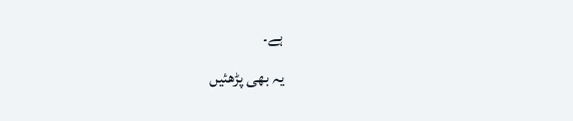ہے۔
یہ بھی پڑھئیں